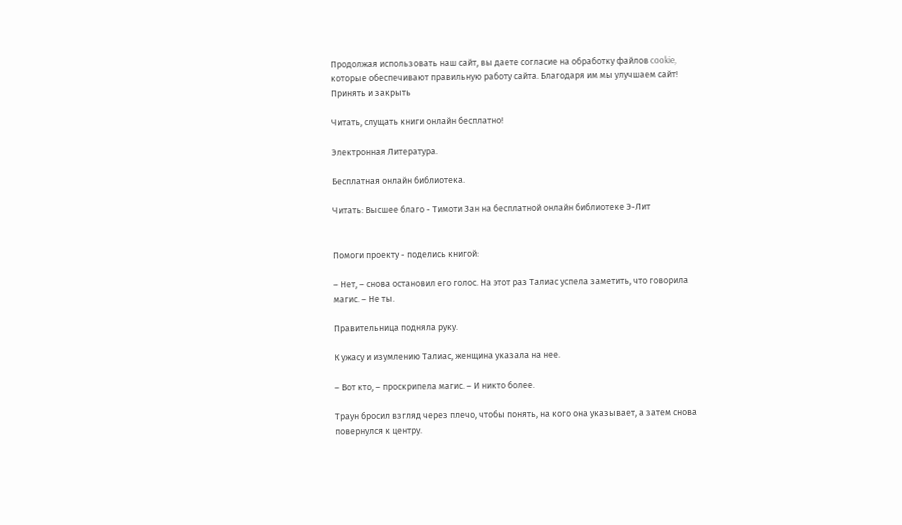Продолжая использовать наш сайт, вы даете согласие на обработку файлов cookie, которые обеспечивают правильную работу сайта. Благодаря им мы улучшаем сайт!
Принять и закрыть

Читать, слущать книги онлайн бесплатно!

Электронная Литература.

Бесплатная онлайн библиотека.

Читать: Высшее благо - Тимоти Зан на бесплатной онлайн библиотеке Э-Лит


Помоги проекту - поделись книгой:

– Нет, – снова остановил его голос. На этот раз Талиас успела заметить, что говорила магис. – Не ты.

Правительница подняла руку.

К ужасу и изумлению Талиас, женщина указала на нее.

– Вот кто, – проскрипела магис. – И никто более.

Траун бросил взгляд через плечо, чтобы понять, на кого она указывает, а затем снова повернулся к центру.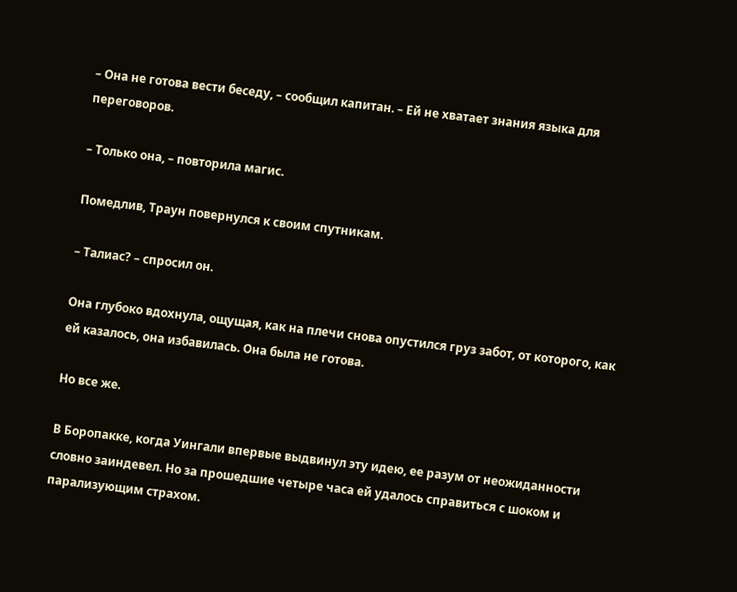– Она не готова вести беседу, – сообщил капитан. – Ей не хватает знания языка для переговоров.

– Только она, – повторила магис.

Помедлив, Траун повернулся к своим спутникам.

– Талиас? – спросил он.

Она глубоко вдохнула, ощущая, как на плечи снова опустился груз забот, от которого, как ей казалось, она избавилась. Она была не готова.

Но все же.

В Боропакке, когда Уингали впервые выдвинул эту идею, ее разум от неожиданности словно заиндевел. Но за прошедшие четыре часа ей удалось справиться с шоком и парализующим страхом.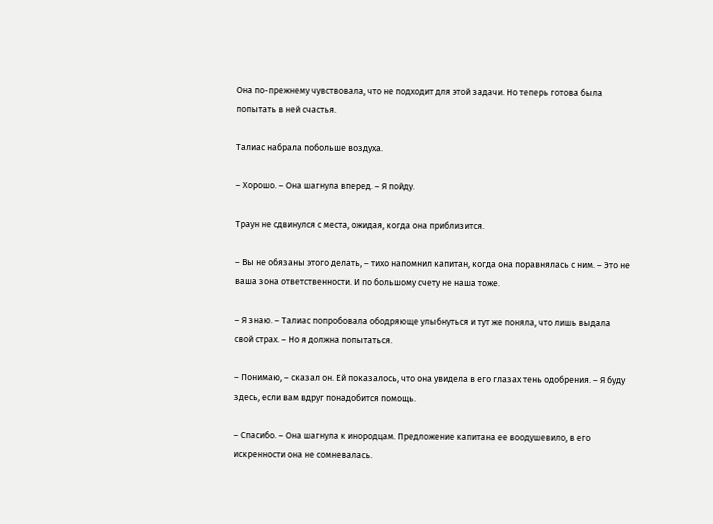Она по-прежнему чувствовала, что не подходит для этой задачи. Но теперь готова была попытать в ней счастья.

Талиас набрала побольше воздуха.

– Хорошо. – Она шагнула вперед. – Я пойду.

Траун не сдвинулся с места, ожидая, когда она приблизится.

– Вы не обязаны этого делать, – тихо напомнил капитан, когда она поравнялась с ним. – Это не ваша зона ответственности. И по большому счету не наша тоже.

– Я знаю. – Талиас попробовала ободряюще улыбнуться и тут же поняла, что лишь выдала свой страх. – Но я должна попытаться.

– Понимаю, – сказал он. Ей показалось, что она увидела в его глазах тень одобрения. – Я буду здесь, если вам вдруг понадобится помощь.

– Спасибо. – Она шагнула к инородцам. Предложение капитана ее воодушевило, в его искренности она не сомневалась.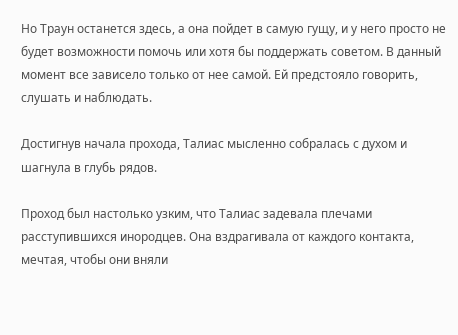Но Траун останется здесь, а она пойдет в самую гущу, и у него просто не будет возможности помочь или хотя бы поддержать советом. В данный момент все зависело только от нее самой. Ей предстояло говорить, слушать и наблюдать.

Достигнув начала прохода, Талиас мысленно собралась с духом и шагнула в глубь рядов.

Проход был настолько узким, что Талиас задевала плечами расступившихся инородцев. Она вздрагивала от каждого контакта, мечтая, чтобы они вняли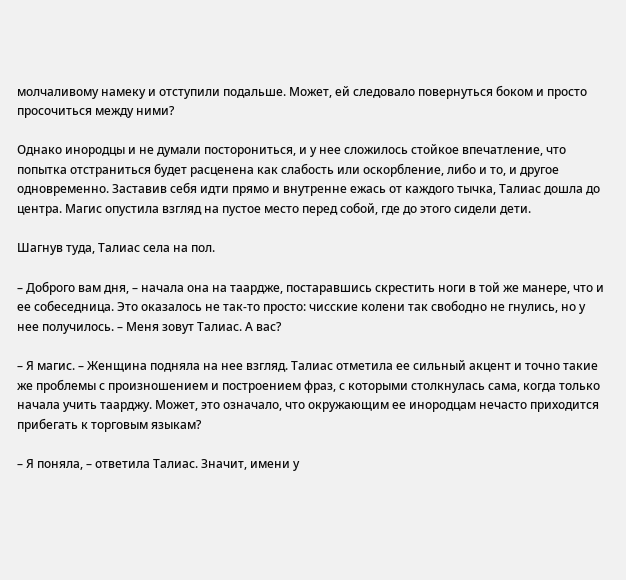молчаливому намеку и отступили подальше. Может, ей следовало повернуться боком и просто просочиться между ними?

Однако инородцы и не думали посторониться, и у нее сложилось стойкое впечатление, что попытка отстраниться будет расценена как слабость или оскорбление, либо и то, и другое одновременно. Заставив себя идти прямо и внутренне ежась от каждого тычка, Талиас дошла до центра. Магис опустила взгляд на пустое место перед собой, где до этого сидели дети.

Шагнув туда, Талиас села на пол.

– Доброго вам дня, – начала она на таардже, постаравшись скрестить ноги в той же манере, что и ее собеседница. Это оказалось не так-то просто: чисские колени так свободно не гнулись, но у нее получилось. – Меня зовут Талиас. А вас?

– Я магис. – Женщина подняла на нее взгляд. Талиас отметила ее сильный акцент и точно такие же проблемы с произношением и построением фраз, с которыми столкнулась сама, когда только начала учить таарджу. Может, это означало, что окружающим ее инородцам нечасто приходится прибегать к торговым языкам?

– Я поняла, – ответила Талиас. Значит, имени у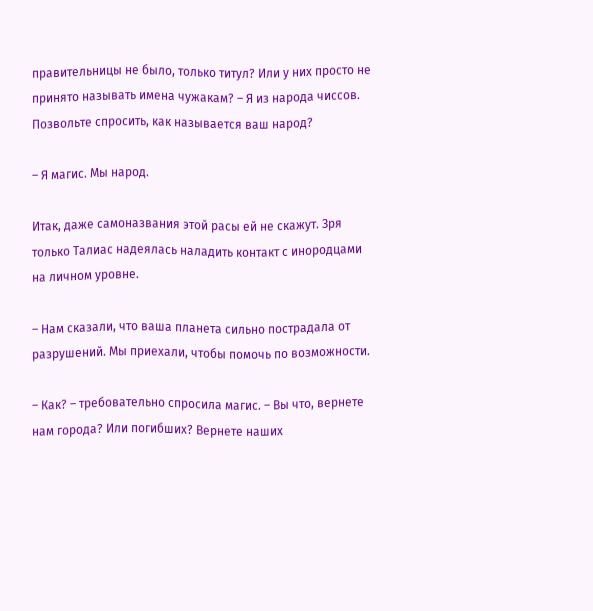правительницы не было, только титул? Или у них просто не принято называть имена чужакам? – Я из народа чиссов. Позвольте спросить, как называется ваш народ?

– Я магис. Мы народ.

Итак, даже самоназвания этой расы ей не скажут. Зря только Талиас надеялась наладить контакт с инородцами на личном уровне.

– Нам сказали, что ваша планета сильно пострадала от разрушений. Мы приехали, чтобы помочь по возможности.

– Как? – требовательно спросила магис. – Вы что, вернете нам города? Или погибших? Вернете наших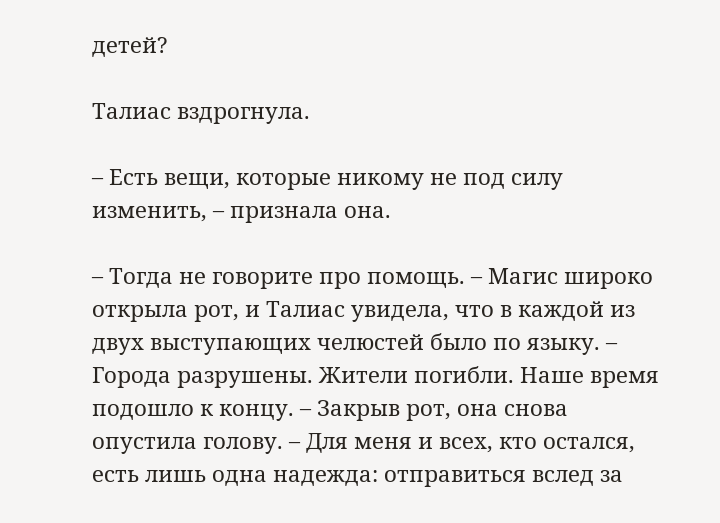детей?

Талиас вздрогнула.

– Есть вещи, которые никому не под силу изменить, – признала она.

– Тогда не говорите про помощь. – Магис широко открыла рот, и Талиас увидела, что в каждой из двух выступающих челюстей было по языку. – Города разрушены. Жители погибли. Наше время подошло к концу. – Закрыв рот, она снова опустила голову. – Для меня и всех, кто остался, есть лишь одна надежда: отправиться вслед за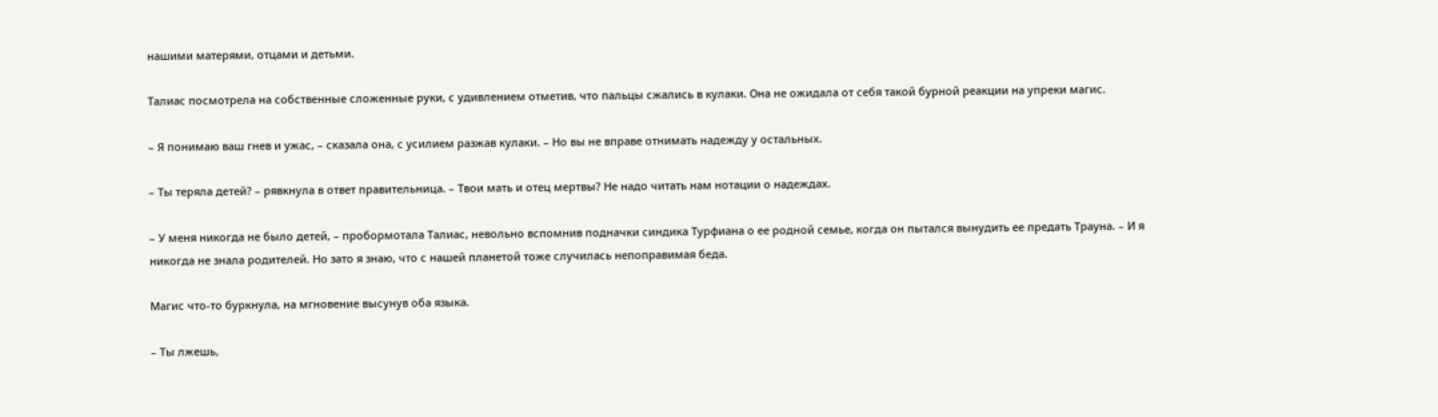нашими матерями, отцами и детьми.

Талиас посмотрела на собственные сложенные руки, с удивлением отметив, что пальцы сжались в кулаки. Она не ожидала от себя такой бурной реакции на упреки магис.

– Я понимаю ваш гнев и ужас, – сказала она, с усилием разжав кулаки. – Но вы не вправе отнимать надежду у остальных.

– Ты теряла детей? – рявкнула в ответ правительница. – Твои мать и отец мертвы? Не надо читать нам нотации о надеждах.

– У меня никогда не было детей, – пробормотала Талиас, невольно вспомнив подначки синдика Турфиана о ее родной семье, когда он пытался вынудить ее предать Трауна. – И я никогда не знала родителей. Но зато я знаю, что с нашей планетой тоже случилась непоправимая беда.

Магис что-то буркнула, на мгновение высунув оба языка.

– Ты лжешь,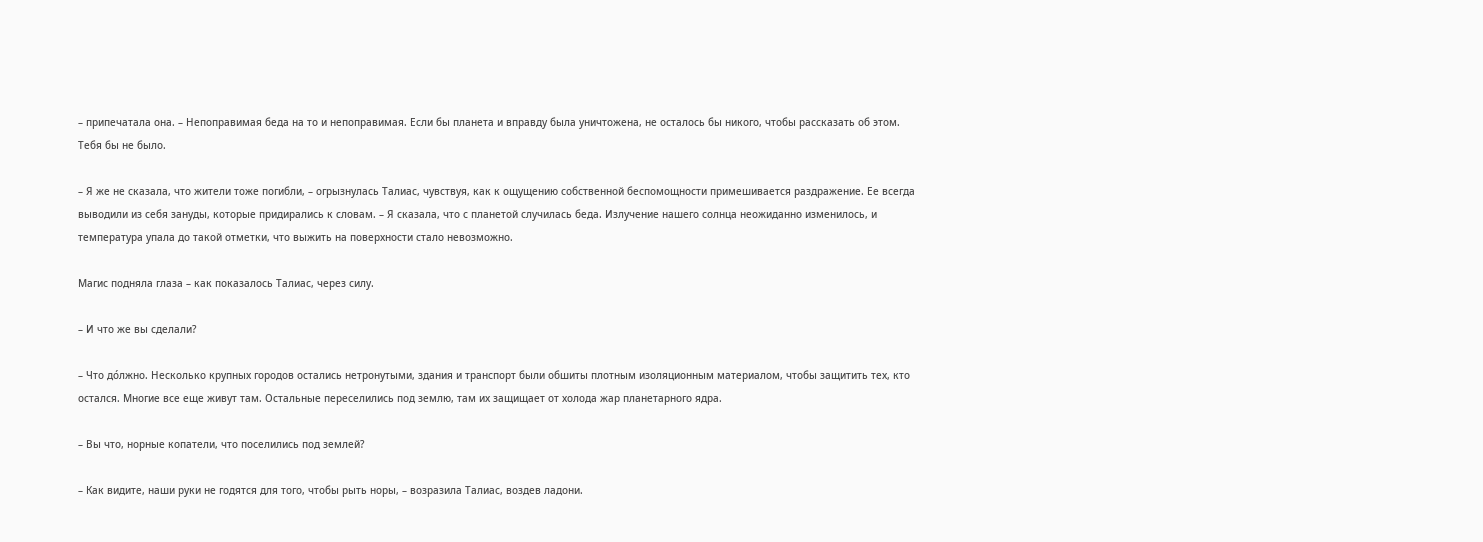– припечатала она. – Непоправимая беда на то и непоправимая. Если бы планета и вправду была уничтожена, не осталось бы никого, чтобы рассказать об этом. Тебя бы не было.

– Я же не сказала, что жители тоже погибли, – огрызнулась Талиас, чувствуя, как к ощущению собственной беспомощности примешивается раздражение. Ее всегда выводили из себя зануды, которые придирались к словам. – Я сказала, что с планетой случилась беда. Излучение нашего солнца неожиданно изменилось, и температура упала до такой отметки, что выжить на поверхности стало невозможно.

Магис подняла глаза – как показалось Талиас, через силу.

– И что же вы сделали?

– Что до́лжно. Несколько крупных городов остались нетронутыми, здания и транспорт были обшиты плотным изоляционным материалом, чтобы защитить тех, кто остался. Многие все еще живут там. Остальные переселились под землю, там их защищает от холода жар планетарного ядра.

– Вы что, норные копатели, что поселились под землей?

– Как видите, наши руки не годятся для того, чтобы рыть норы, – возразила Талиас, воздев ладони.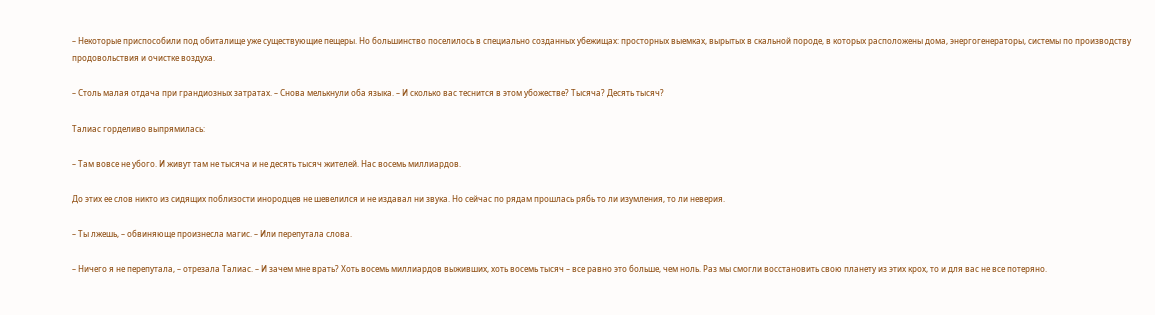– Некоторые приспособили под обиталище уже существующие пещеры. Но большинство поселилось в специально созданных убежищах: просторных выемках, вырытых в скальной породе, в которых расположены дома, энергогенераторы, системы по производству продовольствия и очистке воздуха.

– Столь малая отдача при грандиозных затратах. – Снова мелькнули оба языка. – И сколько вас теснится в этом убожестве? Тысяча? Десять тысяч?

Талиас горделиво выпрямилась:

– Там вовсе не убого. И живут там не тысяча и не десять тысяч жителей. Нас восемь миллиардов.

До этих ее слов никто из сидящих поблизости инородцев не шевелился и не издавал ни звука. Но сейчас по рядам прошлась рябь то ли изумления, то ли неверия.

– Ты лжешь, – обвиняюще произнесла магис. – Или перепутала слова.

– Ничего я не перепутала, – отрезала Талиас. – И зачем мне врать? Хоть восемь миллиардов выживших, хоть восемь тысяч – все равно это больше, чем ноль. Раз мы смогли восстановить свою планету из этих крох, то и для вас не все потеряно.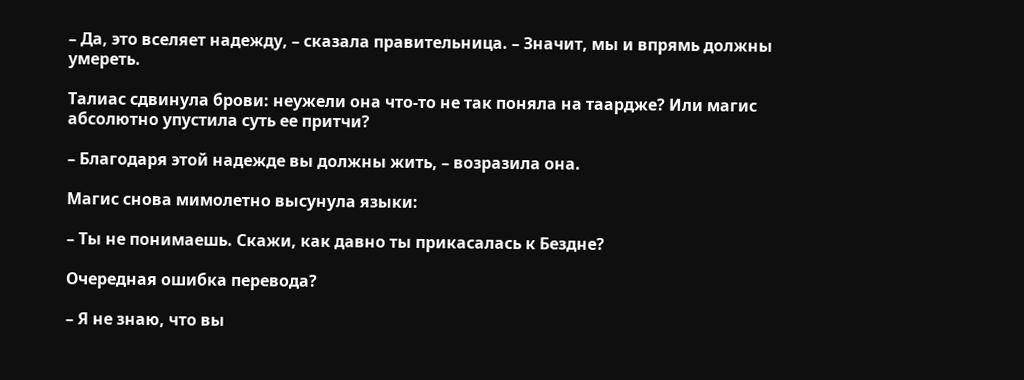– Да, это вселяет надежду, – сказала правительница. – Значит, мы и впрямь должны умереть.

Талиас сдвинула брови: неужели она что-то не так поняла на таардже? Или магис абсолютно упустила суть ее притчи?

– Благодаря этой надежде вы должны жить, – возразила она.

Магис снова мимолетно высунула языки:

– Ты не понимаешь. Скажи, как давно ты прикасалась к Бездне?

Очередная ошибка перевода?

– Я не знаю, что вы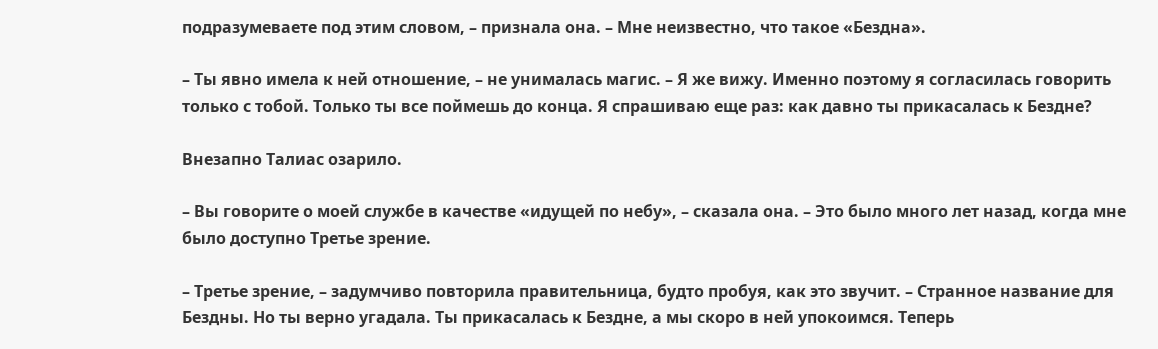подразумеваете под этим словом, – признала она. – Мне неизвестно, что такое «Бездна».

– Ты явно имела к ней отношение, – не унималась магис. – Я же вижу. Именно поэтому я согласилась говорить только с тобой. Только ты все поймешь до конца. Я спрашиваю еще раз: как давно ты прикасалась к Бездне?

Внезапно Талиас озарило.

– Вы говорите о моей службе в качестве «идущей по небу», – сказала она. – Это было много лет назад, когда мне было доступно Третье зрение.

– Третье зрение, – задумчиво повторила правительница, будто пробуя, как это звучит. – Странное название для Бездны. Но ты верно угадала. Ты прикасалась к Бездне, а мы скоро в ней упокоимся. Теперь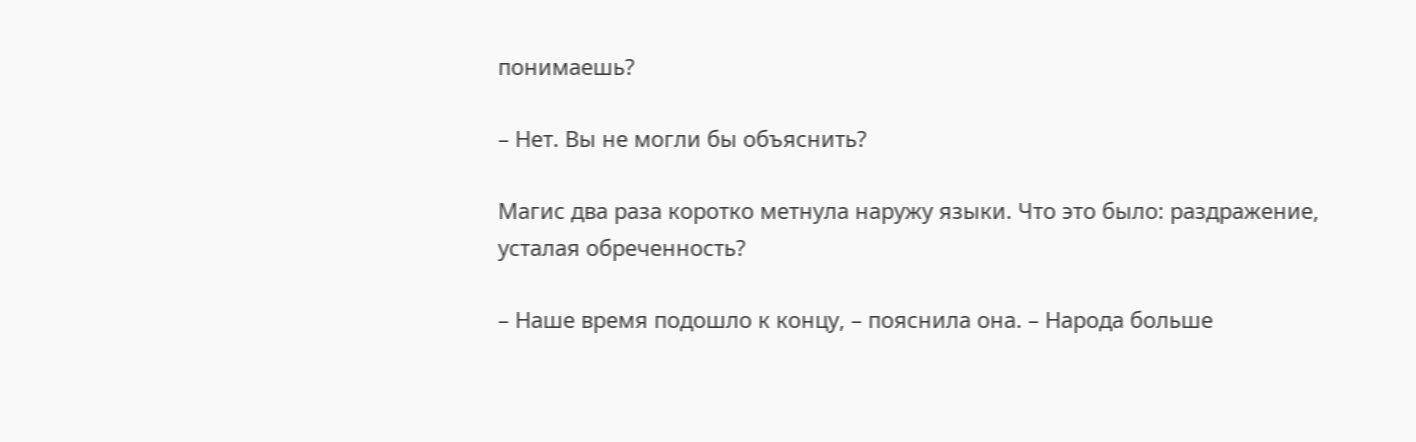понимаешь?

– Нет. Вы не могли бы объяснить?

Магис два раза коротко метнула наружу языки. Что это было: раздражение, усталая обреченность?

– Наше время подошло к концу, – пояснила она. – Народа больше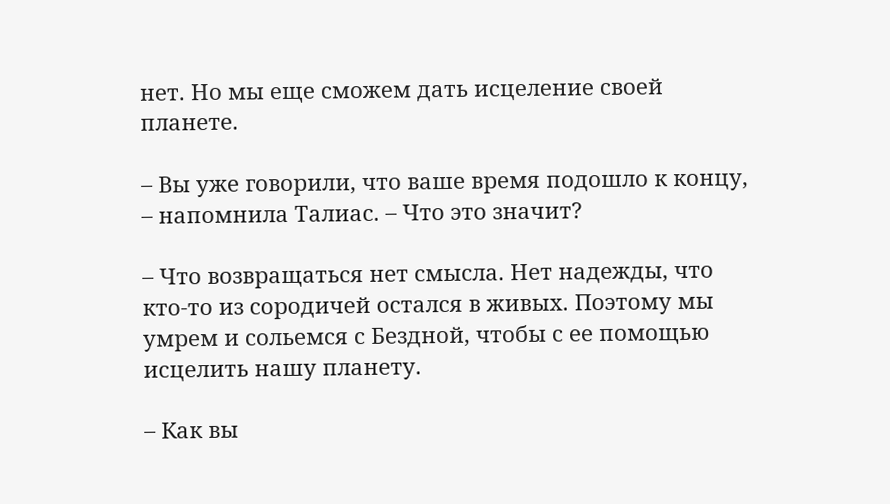нет. Но мы еще сможем дать исцеление своей планете.

– Вы уже говорили, что ваше время подошло к концу, – напомнила Талиас. – Что это значит?

– Что возвращаться нет смысла. Нет надежды, что кто-то из сородичей остался в живых. Поэтому мы умрем и сольемся с Бездной, чтобы с ее помощью исцелить нашу планету.

– Как вы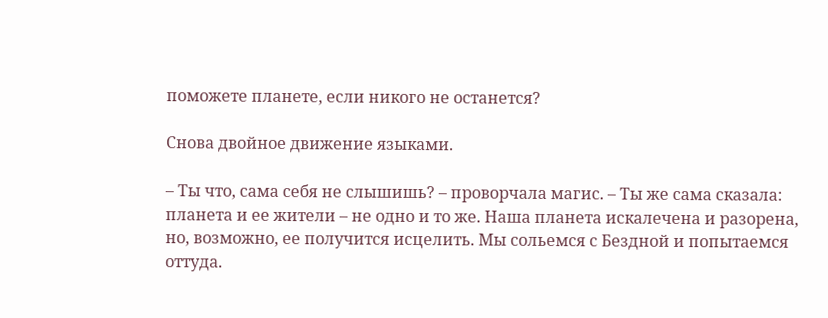поможете планете, если никого не останется?

Снова двойное движение языками.

– Ты что, сама себя не слышишь? – проворчала магис. – Ты же сама сказала: планета и ее жители – не одно и то же. Наша планета искалечена и разорена, но, возможно, ее получится исцелить. Мы сольемся с Бездной и попытаемся оттуда.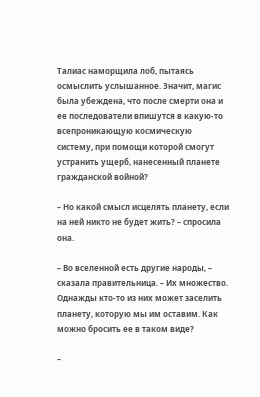Талиас наморщила лоб, пытаясь осмыслить услышанное. Значит, магис была убеждена, что после смерти она и ее последователи впишутся в какую-то всепроникающую космическую систему, при помощи которой смогут устранить ущерб, нанесенный планете гражданской войной?

– Но какой смысл исцелять планету, если на ней никто не будет жить? – спросила она.

– Во вселенной есть другие народы, – сказала правительница. – Их множество. Однажды кто-то из них может заселить планету, которую мы им оставим. Как можно бросить ее в таком виде?

–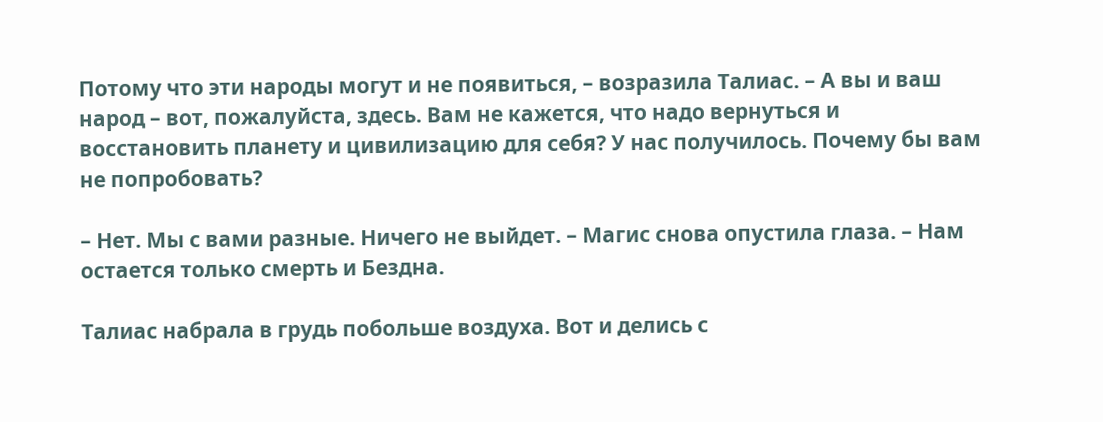Потому что эти народы могут и не появиться, – возразила Талиас. – А вы и ваш народ – вот, пожалуйста, здесь. Вам не кажется, что надо вернуться и восстановить планету и цивилизацию для себя? У нас получилось. Почему бы вам не попробовать?

– Нет. Мы с вами разные. Ничего не выйдет. – Магис снова опустила глаза. – Нам остается только смерть и Бездна.

Талиас набрала в грудь побольше воздуха. Вот и делись с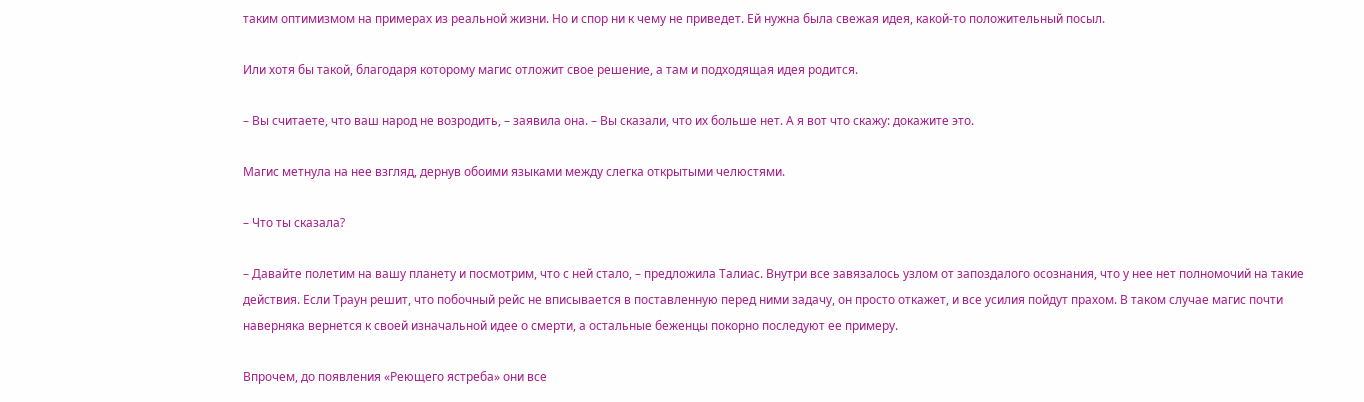таким оптимизмом на примерах из реальной жизни. Но и спор ни к чему не приведет. Ей нужна была свежая идея, какой-то положительный посыл.

Или хотя бы такой, благодаря которому магис отложит свое решение, а там и подходящая идея родится.

– Вы считаете, что ваш народ не возродить, – заявила она. – Вы сказали, что их больше нет. А я вот что скажу: докажите это.

Магис метнула на нее взгляд, дернув обоими языками между слегка открытыми челюстями.

– Что ты сказала?

– Давайте полетим на вашу планету и посмотрим, что с ней стало, – предложила Талиас. Внутри все завязалось узлом от запоздалого осознания, что у нее нет полномочий на такие действия. Если Траун решит, что побочный рейс не вписывается в поставленную перед ними задачу, он просто откажет, и все усилия пойдут прахом. В таком случае магис почти наверняка вернется к своей изначальной идее о смерти, а остальные беженцы покорно последуют ее примеру.

Впрочем, до появления «Реющего ястреба» они все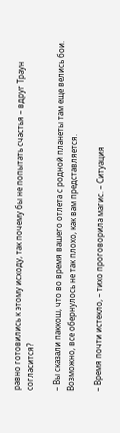равно готовились к этому исходу, так почему бы не попытать счастья – вдруг Траун согласится?

– Вы сказали паккош, что во время вашего отлета с родной планеты там еще велись бои. Возможно, все обернулось не так плохо, как вам представляется.

– Время почти истекло, – тихо проговорила магис. – Ситуация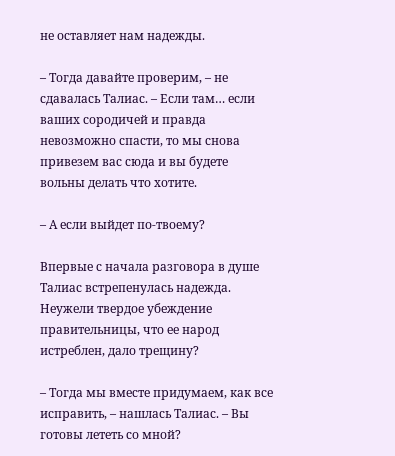не оставляет нам надежды.

– Тогда давайте проверим, – не сдавалась Талиас. – Если там… если ваших сородичей и правда невозможно спасти, то мы снова привезем вас сюда и вы будете вольны делать что хотите.

– А если выйдет по-твоему?

Впервые с начала разговора в душе Талиас встрепенулась надежда. Неужели твердое убеждение правительницы, что ее народ истреблен, дало трещину?

– Тогда мы вместе придумаем, как все исправить, – нашлась Талиас. – Вы готовы лететь со мной?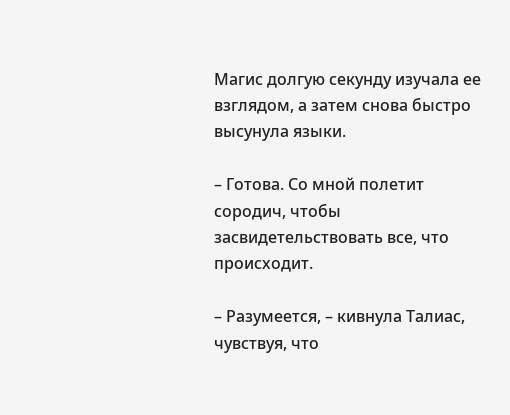Магис долгую секунду изучала ее взглядом, а затем снова быстро высунула языки.

– Готова. Со мной полетит сородич, чтобы засвидетельствовать все, что происходит.

– Разумеется, – кивнула Талиас, чувствуя, что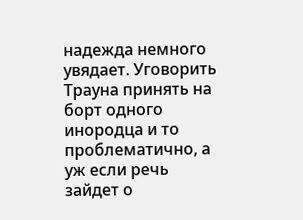надежда немного увядает. Уговорить Трауна принять на борт одного инородца и то проблематично, а уж если речь зайдет о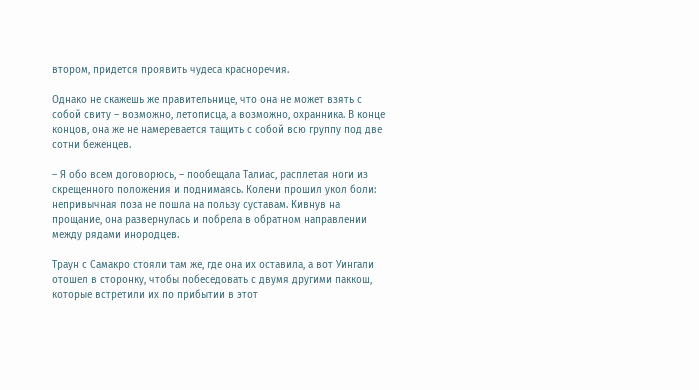втором, придется проявить чудеса красноречия.

Однако не скажешь же правительнице, что она не может взять с собой свиту – возможно, летописца, а возможно, охранника. В конце концов, она же не намеревается тащить с собой всю группу под две сотни беженцев.

– Я обо всем договорюсь, – пообещала Талиас, расплетая ноги из скрещенного положения и поднимаясь. Колени прошил укол боли: непривычная поза не пошла на пользу суставам. Кивнув на прощание, она развернулась и побрела в обратном направлении между рядами инородцев.

Траун с Самакро стояли там же, где она их оставила, а вот Уингали отошел в сторонку, чтобы побеседовать с двумя другими паккош, которые встретили их по прибытии в этот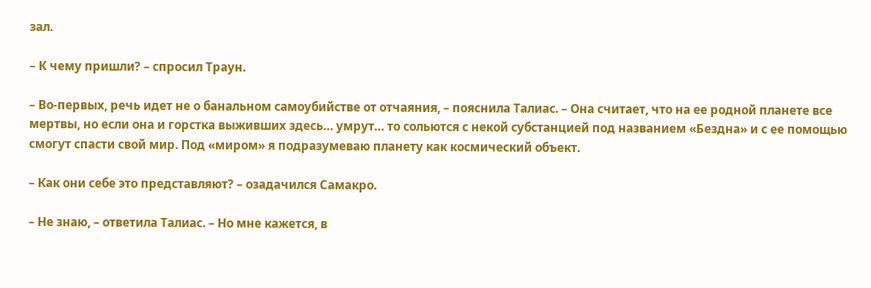зал.

– К чему пришли? – спросил Траун.

– Во-первых, речь идет не о банальном самоубийстве от отчаяния, – пояснила Талиас. – Она считает, что на ее родной планете все мертвы, но если она и горстка выживших здесь… умрут… то сольются с некой субстанцией под названием «Бездна» и с ее помощью смогут спасти свой мир. Под «миром» я подразумеваю планету как космический объект.

– Как они себе это представляют? – озадачился Самакро.

– Не знаю, – ответила Талиас. – Но мне кажется, в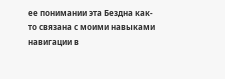ее понимании эта Бездна как-то связана с моими навыками навигации в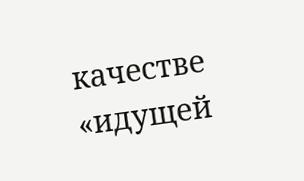качестве «идущей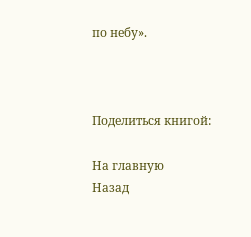по небу».



Поделиться книгой:

На главную
Назад